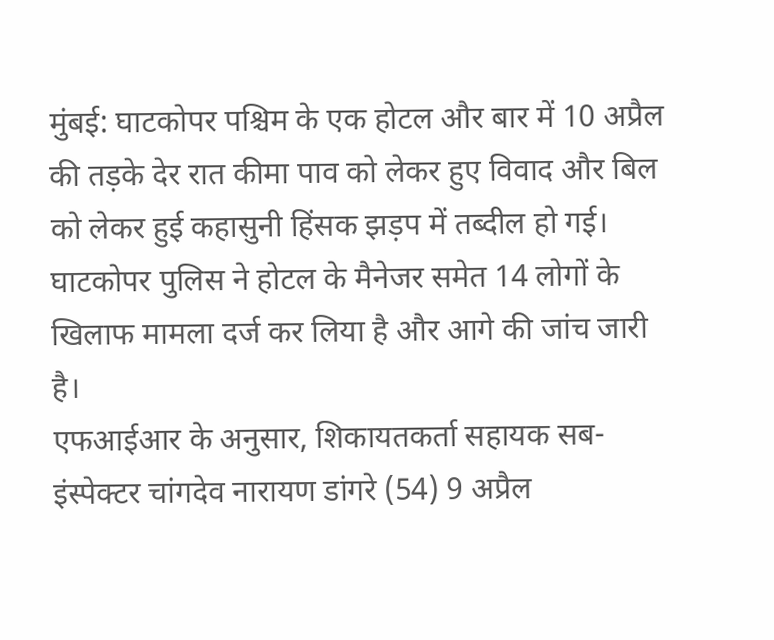मुंबई: घाटकोपर पश्चिम के एक होटल और बार में 10 अप्रैल की तड़के देर रात कीमा पाव को लेकर हुए विवाद और बिल को लेकर हुई कहासुनी हिंसक झड़प में तब्दील हो गई।
घाटकोपर पुलिस ने होटल के मैनेजर समेत 14 लोगों के खिलाफ मामला दर्ज कर लिया है और आगे की जांच जारी है।
एफआईआर के अनुसार, शिकायतकर्ता सहायक सब-इंस्पेक्टर चांगदेव नारायण डांगरे (54) 9 अप्रैल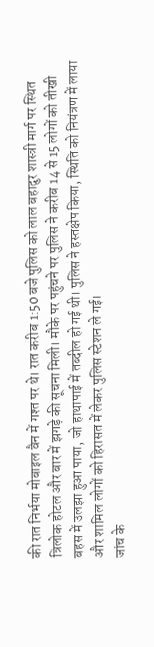की रात निर्भया मोबाइल वैन में गश्त पर थे। रात करीब 1:50 बजे पुलिस को लाल बहादुर शास्त्री मार्ग पर स्थित त्रिलोक होटल और बार में झगड़े की सूचना मिली। मौके पर पहुंचने पर पुलिस ने करीब 14 से 15 लोगों को तीखी बहस में उलझा हुआ पाया, जो हाथापाई में तब्दील हो गई थी। पुलिस ने हस्तक्षेप किया, स्थिति को नियंत्रण में लाया और शामिल लोगों को हिरासत में लेकर पुलिस स्टेशन ले गई।
जांच के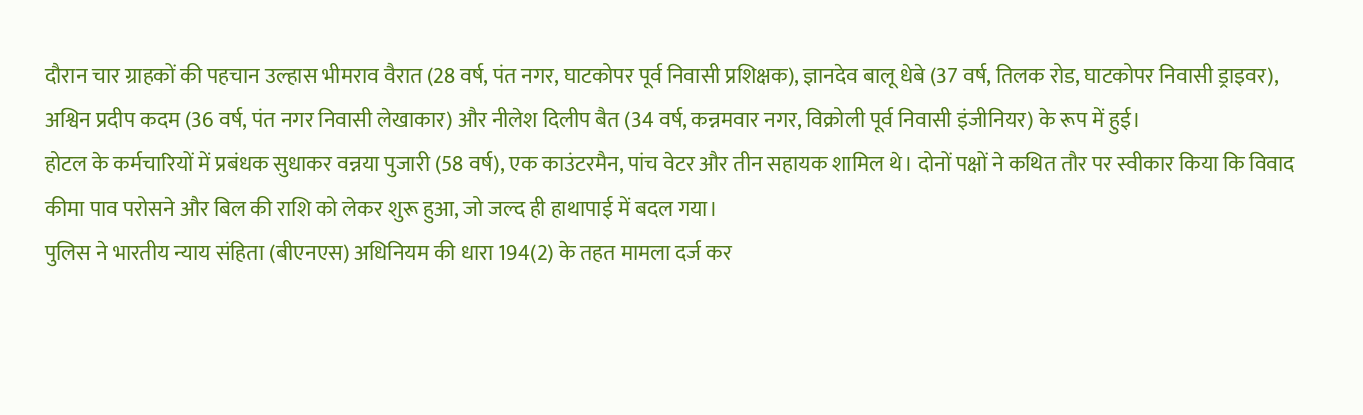दौरान चार ग्राहकों की पहचान उल्हास भीमराव वैरात (28 वर्ष, पंत नगर, घाटकोपर पूर्व निवासी प्रशिक्षक), ज्ञानदेव बालू धेबे (37 वर्ष, तिलक रोड, घाटकोपर निवासी ड्राइवर), अश्विन प्रदीप कदम (36 वर्ष, पंत नगर निवासी लेखाकार) और नीलेश दिलीप बैत (34 वर्ष, कन्नमवार नगर, विक्रोली पूर्व निवासी इंजीनियर) के रूप में हुई।
होटल के कर्मचारियों में प्रबंधक सुधाकर वन्नया पुजारी (58 वर्ष), एक काउंटरमैन, पांच वेटर और तीन सहायक शामिल थे। दोनों पक्षों ने कथित तौर पर स्वीकार किया कि विवाद कीमा पाव परोसने और बिल की राशि को लेकर शुरू हुआ, जो जल्द ही हाथापाई में बदल गया।
पुलिस ने भारतीय न्याय संहिता (बीएनएस) अधिनियम की धारा 194(2) के तहत मामला दर्ज कर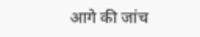आगे की जांच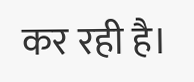कर रही है।